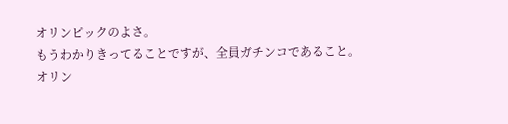オリンピックのよさ。
もうわかりきってることですが、全員ガチンコであること。
オリン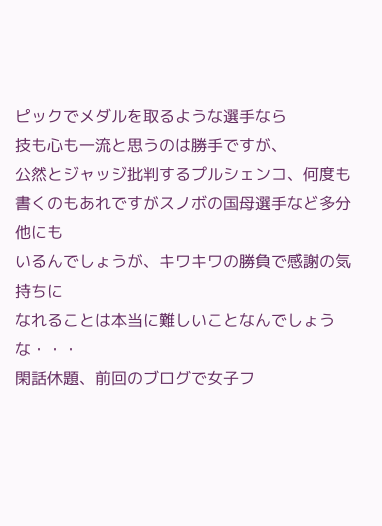ピックでメダルを取るような選手なら
技も心も一流と思うのは勝手ですが、
公然とジャッジ批判するプルシェンコ、何度も
書くのもあれですがスノボの国母選手など多分他にも
いるんでしょうが、キワキワの勝負で感謝の気持ちに
なれることは本当に難しいことなんでしょうな・・・
閑話休題、前回のブログで女子フ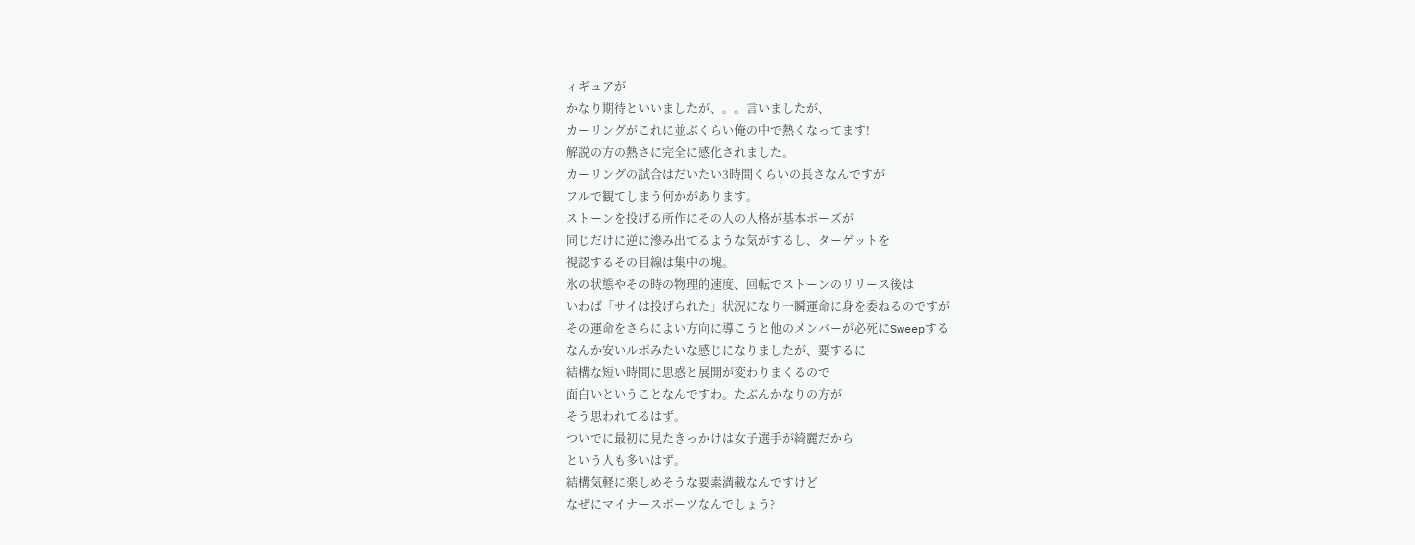ィギュアが
かなり期待といいましたが、。。言いましたが、
カーリングがこれに並ぶくらい俺の中で熱くなってます!
解説の方の熱さに完全に感化されました。
カーリングの試合はだいたい3時間くらいの長さなんですが
フルで観てしまう何かがあります。
ストーンを投げる所作にその人の人格が基本ポーズが
同じだけに逆に滲み出てるような気がするし、ターゲットを
視認するその目線は集中の塊。
氷の状態やその時の物理的速度、回転でストーンのリリース後は
いわば「サイは投げられた」状況になり一瞬運命に身を委ねるのですが
その運命をさらによい方向に導こうと他のメンバーが必死にSweepする
なんか安いルポみたいな感じになりましたが、要するに
結構な短い時間に思惑と展開が変わりまくるので
面白いということなんですわ。たぶんかなりの方が
そう思われてるはず。
ついでに最初に見たきっかけは女子選手が綺麗だから
という人も多いはず。
結構気軽に楽しめそうな要素満載なんですけど
なぜにマイナースポーツなんでしょう?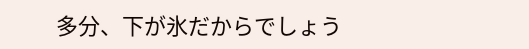多分、下が氷だからでしょう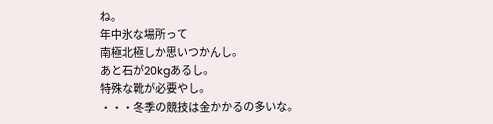ね。
年中氷な場所って
南極北極しか思いつかんし。
あと石が20kgあるし。
特殊な靴が必要やし。
・・・冬季の競技は金かかるの多いな。